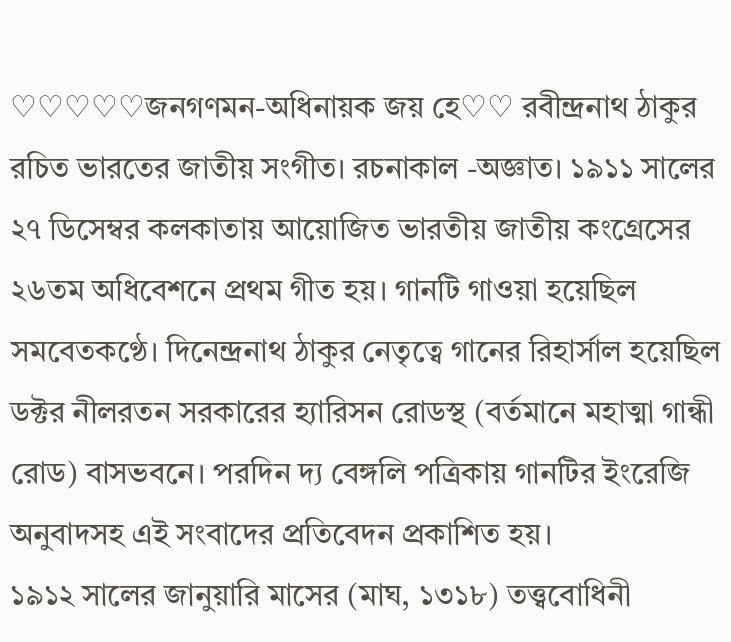♡♡♡♡♡জনগণমন-অধিনায়ক জয় হে♡♡ রবীন্দ্রনাথ ঠাকুর রচিত ভারতের জাতীয় সংগীত। রচনাকাল -অজ্ঞাত। ১৯১১ সালের ২৭ ডিসেম্বর কলকাতায় আয়োজিত ভারতীয় জাতীয় কংগ্রেসের ২৬তম অধিবেশনে প্রথম গীত হয়। গানটি গাওয়া হয়েছিল সমবেতকণ্ঠে। দিনেন্দ্রনাথ ঠাকুর নেতৃত্বে গানের রিহার্সাল হয়েছিল ডক্টর নীলরতন সরকারের হ্যারিসন রোডস্থ (বর্তমানে মহাত্মা গান্ধী রোড) বাসভবনে। পরদিন দ্য বেঙ্গলি পত্রিকায় গানটির ইংরেজি অনুবাদসহ এই সংবাদের প্রতিবেদন প্রকাশিত হয়।
১৯১২ সালের জানুয়ারি মাসের (মাঘ, ১৩১৮) তত্ত্ববোধিনী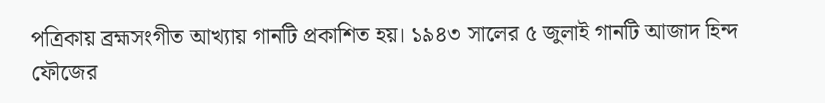পত্রিকায় ব্রহ্মসংগীত আখ্যায় গানটি প্রকাশিত হয়। ১৯৪৩ সালের ৫ জুলাই গানটি আজাদ হিন্দ ফৌজের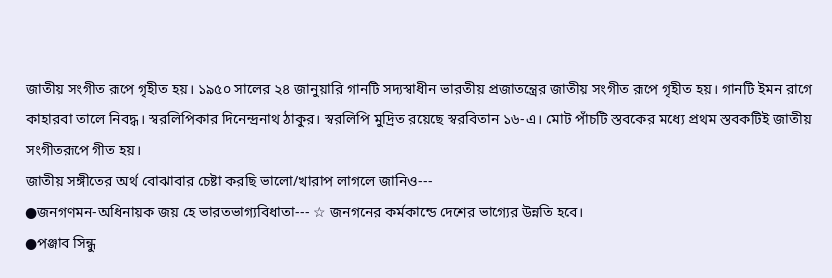জাতীয় সংগীত রূপে গৃহীত হয়। ১৯৫০ সালের ২৪ জানুয়ারি গানটি সদ্যস্বাধীন ভারতীয় প্রজাতন্ত্রের জাতীয় সংগীত রূপে গৃহীত হয়। গানটি ইমন রাগে কাহারবা তালে নিবদ্ধ। স্বরলিপিকার দিনেন্দ্রনাথ ঠাকুর। স্বরলিপি মুদ্রিত রয়েছে স্বরবিতান ১৬-এ। মোট পাঁচটি স্তবকের মধ্যে প্রথম স্তবকটিই জাতীয় সংগীতরূপে গীত হয়।
জাতীয় সঙ্গীতের অর্থ বোঝাবার চেষ্টা করছি ভালো/খারাপ লাগলে জানিও---
●জনগণমন-অধিনায়ক জয় হে ভারতভাগ্যবিধাতা--- ☆ জনগনের কর্মকান্ডে দেশের ভাগ্যের উন্নতি হবে।
●পঞ্জাব সিন্ধু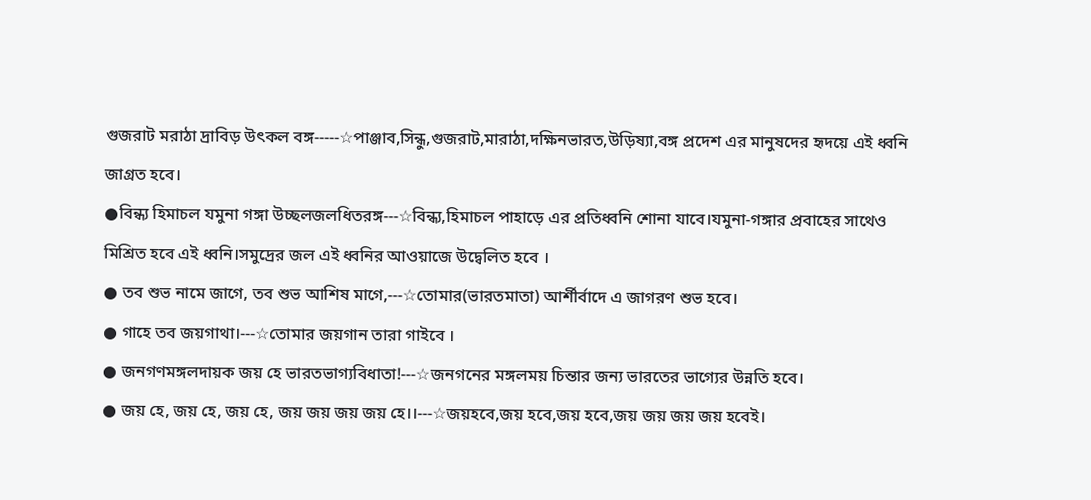গুজরাট মরাঠা দ্রাবিড় উৎকল বঙ্গ-----☆পাঞ্জাব,সিন্ধু,গুজরাট,মারাঠা,দক্ষিনভারত,উড়িষ্যা,বঙ্গ প্রদেশ এর মানুষদের হৃদয়ে এই ধ্বনি জাগ্রত হবে।
●বিন্ধ্য হিমাচল যমুনা গঙ্গা উচ্ছলজলধিতরঙ্গ---☆বিন্ধ্য,হিমাচল পাহাড়ে এর প্রতিধ্বনি শোনা যাবে।যমুনা-গঙ্গার প্রবাহের সাথেও মিশ্রিত হবে এই ধ্বনি।সমুদ্রের জল এই ধ্বনির আওয়াজে উদ্বেলিত হবে ।
● তব শুভ নামে জাগে, তব শুভ আশিষ মাগে,---☆তোমার(ভারতমাতা) আর্শীর্বাদে এ জাগরণ শুভ হবে।
● গাহে তব জয়গাথা।---☆তোমার জয়গান তারা গাইবে ।
● জনগণমঙ্গলদায়ক জয় হে ভারতভাগ্যবিধাতা!---☆জনগনের মঙ্গলময় চিন্তার জন্য ভারতের ভাগ্যের উন্নতি হবে।
● জয় হে, জয় হে, জয় হে, জয় জয় জয় জয় হে।।---☆জয়হবে,জয় হবে,জয় হবে,জয় জয় জয় জয় হবেই।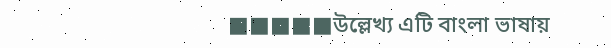■■■■■উল্লেখ্য এটি বাংলা ভাষায়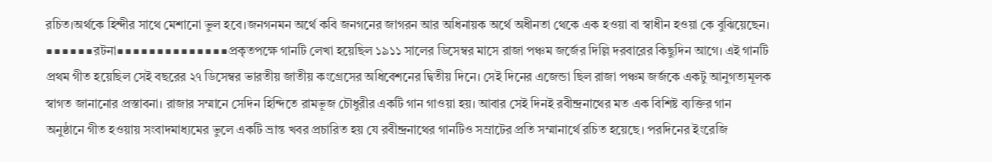রচিত।অর্থকে হিন্দীর সাথে মেশানো ভুল হবে।জনগনমন অর্থে কবি জনগনের জাগরন আর অধিনায়ক অর্থে অধীনতা থেকে এক হওয়া বা স্বাধীন হওয়া কে বুঝিয়েছেন।
■■■■■■রটনা■■■■■■■■■■■■■■প্রকৃতপক্ষে গানটি লেখা হয়েছিল ১৯১১ সালের ডিসেম্বর মাসে রাজা পঞ্চম জর্জের দিল্লি দরবারের কিছুদিন আগে। এই গানটি প্রথম গীত হয়েছিল সেই বছরের ২৭ ডিসেম্বর ভারতীয় জাতীয় কংগ্রেসের অধিবেশনের দ্বিতীয় দিনে। সেই দিনের এজেন্ডা ছিল রাজা পঞ্চম জর্জকে একটু আনুগত্যমূলক স্বাগত জানানোর প্রস্তাবনা। রাজার সম্মানে সেদিন হিন্দিতে রামভূজ চৌধুরীর একটি গান গাওয়া হয়। আবার সেই দিনই রবীন্দ্রনাথের মত এক বিশিষ্ট ব্যক্তির গান অনুষ্ঠানে গীত হওয়ায় সংবাদমাধ্যমের ভুলে একটি ভ্রান্ত খবর প্রচারিত হয় যে রবীন্দ্রনাথের গানটিও সম্রাটের প্রতি সম্মানার্থে রচিত হয়েছে। পরদিনের ইংরেজি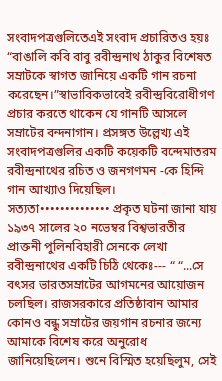সংবাদপত্রগুলিতেএই সংবাদ প্রচারিতও হয়ঃ “বাঙালি কবি বাবু রবীন্দ্রনাথ ঠাকুর বিশেষত সম্রাটকে স্বাগত জানিয়ে একটি গান রচনা করেছেন।”স্বাভাবিকভাবেই রবীন্দ্রবিরোধীগণ প্রচার করতে থাকেন যে গানটি আসলে সম্রাটের বন্দনাগান। প্রসঙ্গত উল্লেখ্য এই সংবাদপত্রগুলির একটি কয়েকটি বন্দেমাতরম রবীন্দ্রনাথের রচিত ও জনগণমন -কে হিন্দি গান আখ্যাও দিয়েছিল।
সত্যতা•••••••••••••• প্রকৃত ঘটনা জানা যায় ১৯৩৭ সালের ২০ নভেম্বর বিশ্বভারতীর প্রাক্তনী পুলিনবিহারী সেনকে লেখা রবীন্দ্রনাথের একটি চিঠি থেকেঃ--- “ “...সে বৎসর ভারতসম্রাটের আগমনের আয়োজন চলছিল। রাজসরকারে প্রতিষ্ঠাবান আমার কোনও বন্ধু সম্রাটের জয়গান রচনার জন্যে আমাকে বিশেষ করে অনুরোধ জানিয়েছিলেন। শুনে বিস্মিত হয়েছিলুম, সেই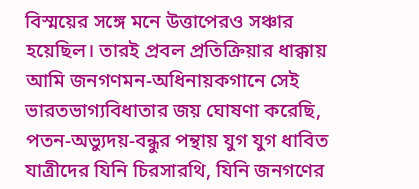বিস্ময়ের সঙ্গে মনে উত্তাপেরও সঞ্চার হয়েছিল। তারই প্রবল প্রতিক্রিয়ার ধাক্কায় আমি জনগণমন-অধিনায়কগানে সেই ভারতভাগ্যবিধাতার জয় ঘোষণা করেছি, পতন-অভ্যুদয়-বন্ধুর পন্থায় যুগ যুগ ধাবিত যাত্রীদের যিনি চিরসারথি, যিনি জনগণের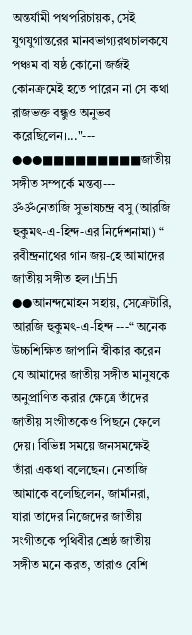অন্তর্যামী পথপরিচায়ক, সেই যুগযুগান্তরের মানবভাগ্যরথচালকযে পঞ্চম বা ষষ্ঠ কোনো জর্জই কোনক্রমেই হতে পারেন না সে কথা রাজভক্ত বন্ধুও অনুভব করেছিলেন।..."---
●●●■■■■■■■■■জাতীয় সঙ্গীত সম্পর্কে মন্তব্য---
ॐॐনেতাজি সুভাষচন্দ্র বসু (আরজি হুকুমৎ-এ-হিন্দ-এর নির্দেশনামা) “ রবীন্দ্রনাথের গান জয়-হে আমাদের জাতীয় সঙ্গীত হল।卐卐
●●আনন্দমোহন সহায়, সেক্রেটারি, আরজি হুকুমৎ-এ-হিন্দ ---“ অনেক উচ্চশিক্ষিত জাপানি স্বীকার করেন যে আমাদের জাতীয় সঙ্গীত মানুষকে অনুপ্রাণিত করার ক্ষেত্রে তাঁদের জাতীয় সংগীতকেও পিছনে ফেলে দেয়। বিভিন্ন সময়ে জনসমক্ষেই তাঁরা একথা বলেছেন। নেতাজি আমাকে বলেছিলেন, জার্মানরা, যারা তাদের নিজেদের জাতীয় সংগীতকে পৃথিবীর শ্রেষ্ঠ জাতীয় সঙ্গীত মনে করত, তারাও বেশি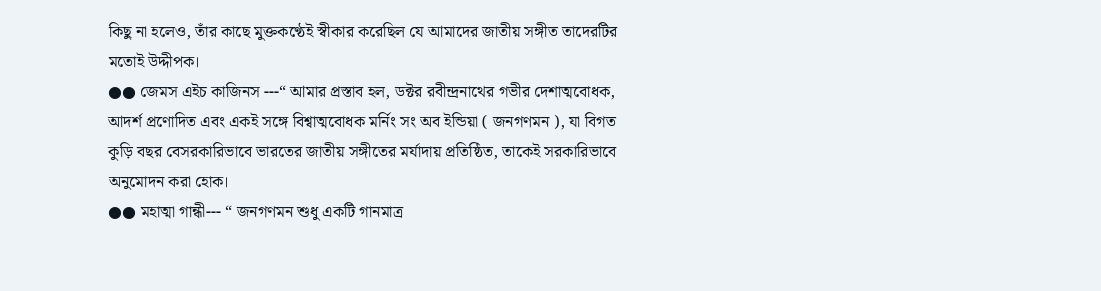কিছু না হলেও, তাঁর কাছে মুক্তকণ্ঠেই স্বীকার করেছিল যে আমাদের জাতীয় সঙ্গীত তাদেরটির মতোই উদ্দীপক।
●● জেমস এইচ কাজিনস ---“ আমার প্রস্তাব হল, ডক্টর রবীন্দ্রনাথের গভীর দেশাত্মবোধক, আদর্শ প্রণোদিত এবং একই সঙ্গে বিশ্বাত্মবোধক মর্নিং সং অব ইন্ডিয়া ( জনগণমন ), যা বিগত কুড়ি বছর বেসরকারিভাবে ভারতের জাতীয় সঙ্গীতের মর্যাদায় প্রতিষ্ঠিত, তাকেই সরকারিভাবে অনুমোদন করা হোক।
●● মহাত্মা গান্ধী--- “ জনগণমন শুধু একটি গানমাত্র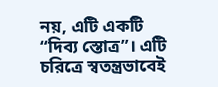নয়, এটি একটি “দিব্য স্তোত্র”। এটি চরিত্রে স্বতন্ত্রভাবেই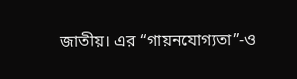জাতীয়। এর “গায়নযোগ্যতা”-ও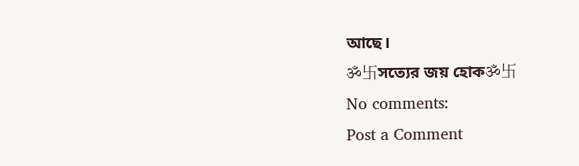আছে।
ॐ卐সত্যের জয় হোকॐ卐
No comments:
Post a Comment